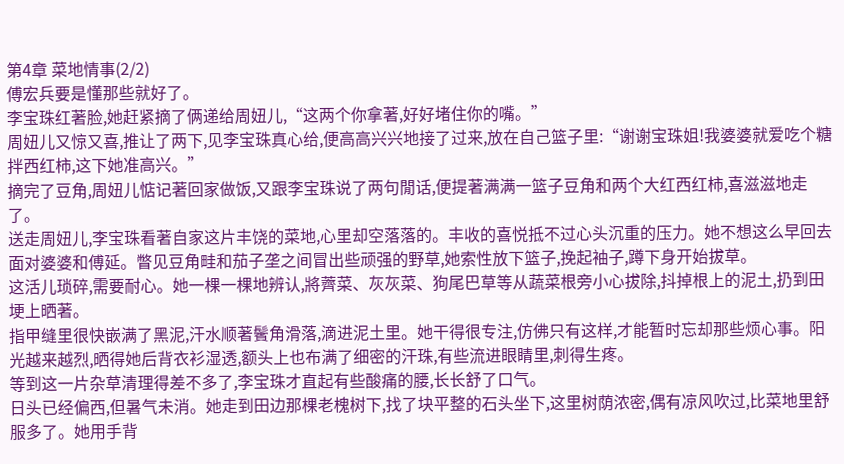第4章 菜地情事(2/2)
傅宏兵要是懂那些就好了。
李宝珠红著脸,她赶紧摘了俩递给周妞儿,“这两个你拿著,好好堵住你的嘴。”
周妞儿又惊又喜,推让了两下,见李宝珠真心给,便高高兴兴地接了过来,放在自己篮子里:“谢谢宝珠姐!我婆婆就爱吃个糖拌西红柿,这下她准高兴。”
摘完了豆角,周妞儿惦记著回家做饭,又跟李宝珠说了两句閒话,便提著满满一篮子豆角和两个大红西红柿,喜滋滋地走了。
送走周妞儿,李宝珠看著自家这片丰饶的菜地,心里却空落落的。丰收的喜悦抵不过心头沉重的压力。她不想这么早回去面对婆婆和傅延。瞥见豆角畦和茄子垄之间冒出些顽强的野草,她索性放下篮子,挽起袖子,蹲下身开始拔草。
这活儿琐碎,需要耐心。她一棵一棵地辨认,將薺菜、灰灰菜、狗尾巴草等从蔬菜根旁小心拔除,抖掉根上的泥土,扔到田埂上晒著。
指甲缝里很快嵌满了黑泥,汗水顺著鬢角滑落,滴进泥土里。她干得很专注,仿佛只有这样,才能暂时忘却那些烦心事。阳光越来越烈,晒得她后背衣衫湿透,额头上也布满了细密的汗珠,有些流进眼睛里,刺得生疼。
等到这一片杂草清理得差不多了,李宝珠才直起有些酸痛的腰,长长舒了口气。
日头已经偏西,但暑气未消。她走到田边那棵老槐树下,找了块平整的石头坐下,这里树荫浓密,偶有凉风吹过,比菜地里舒服多了。她用手背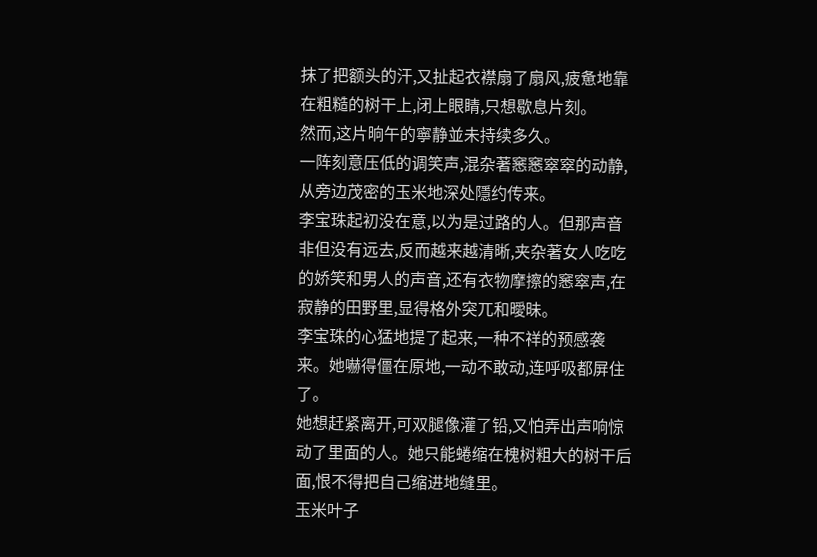抹了把额头的汗,又扯起衣襟扇了扇风,疲惫地靠在粗糙的树干上,闭上眼睛,只想歇息片刻。
然而,这片晌午的寧静並未持续多久。
一阵刻意压低的调笑声,混杂著窸窸窣窣的动静,从旁边茂密的玉米地深处隱约传来。
李宝珠起初没在意,以为是过路的人。但那声音非但没有远去,反而越来越清晰,夹杂著女人吃吃的娇笑和男人的声音,还有衣物摩擦的窸窣声,在寂静的田野里,显得格外突兀和曖昧。
李宝珠的心猛地提了起来,一种不祥的预感袭来。她嚇得僵在原地,一动不敢动,连呼吸都屏住了。
她想赶紧离开,可双腿像灌了铅,又怕弄出声响惊动了里面的人。她只能蜷缩在槐树粗大的树干后面,恨不得把自己缩进地缝里。
玉米叶子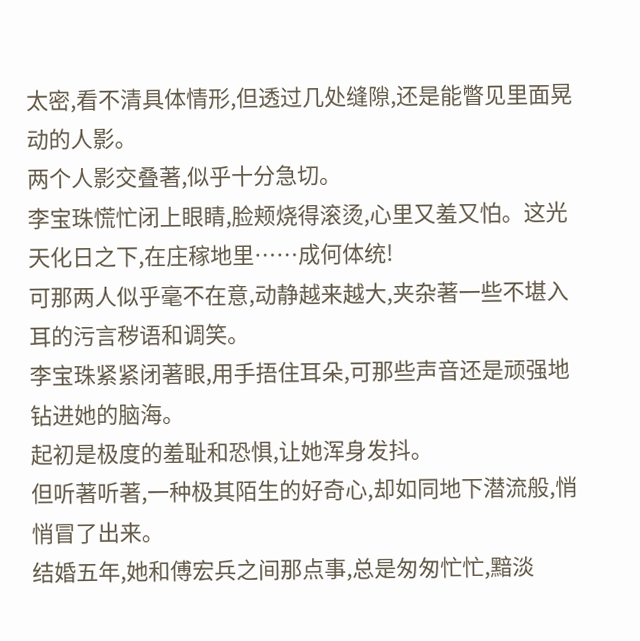太密,看不清具体情形,但透过几处缝隙,还是能瞥见里面晃动的人影。
两个人影交叠著,似乎十分急切。
李宝珠慌忙闭上眼睛,脸颊烧得滚烫,心里又羞又怕。这光天化日之下,在庄稼地里……成何体统!
可那两人似乎毫不在意,动静越来越大,夹杂著一些不堪入耳的污言秽语和调笑。
李宝珠紧紧闭著眼,用手捂住耳朵,可那些声音还是顽强地钻进她的脑海。
起初是极度的羞耻和恐惧,让她浑身发抖。
但听著听著,一种极其陌生的好奇心,却如同地下潜流般,悄悄冒了出来。
结婚五年,她和傅宏兵之间那点事,总是匆匆忙忙,黯淡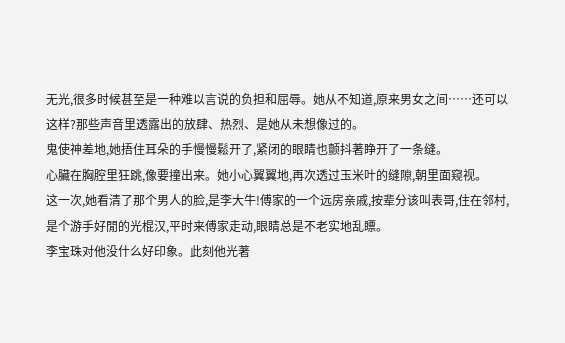无光,很多时候甚至是一种难以言说的负担和屈辱。她从不知道,原来男女之间……还可以这样?那些声音里透露出的放肆、热烈、是她从未想像过的。
鬼使神差地,她捂住耳朵的手慢慢鬆开了,紧闭的眼睛也颤抖著睁开了一条缝。
心臟在胸腔里狂跳,像要撞出来。她小心翼翼地,再次透过玉米叶的缝隙,朝里面窥视。
这一次,她看清了那个男人的脸,是李大牛!傅家的一个远房亲戚,按辈分该叫表哥,住在邻村,是个游手好閒的光棍汉,平时来傅家走动,眼睛总是不老实地乱瞟。
李宝珠对他没什么好印象。此刻他光著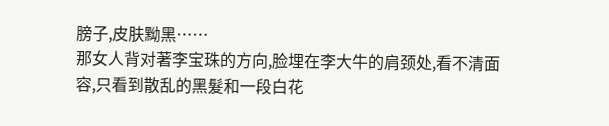膀子,皮肤黝黑……
那女人背对著李宝珠的方向,脸埋在李大牛的肩颈处,看不清面容,只看到散乱的黑髮和一段白花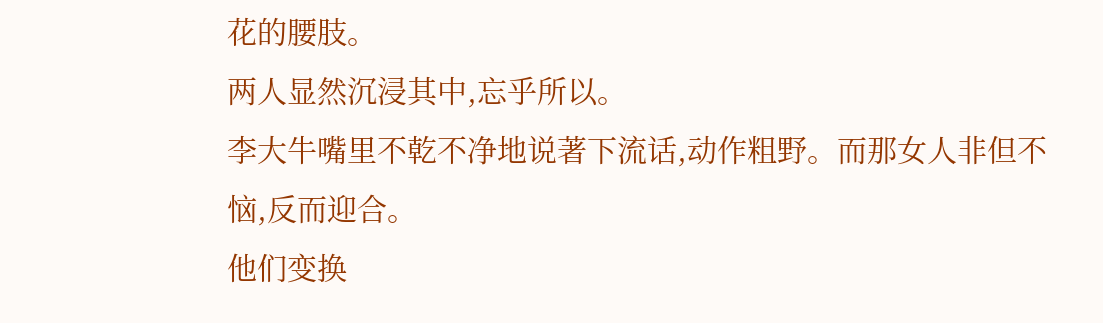花的腰肢。
两人显然沉浸其中,忘乎所以。
李大牛嘴里不乾不净地说著下流话,动作粗野。而那女人非但不恼,反而迎合。
他们变换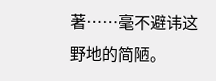著……毫不避讳这野地的简陋。